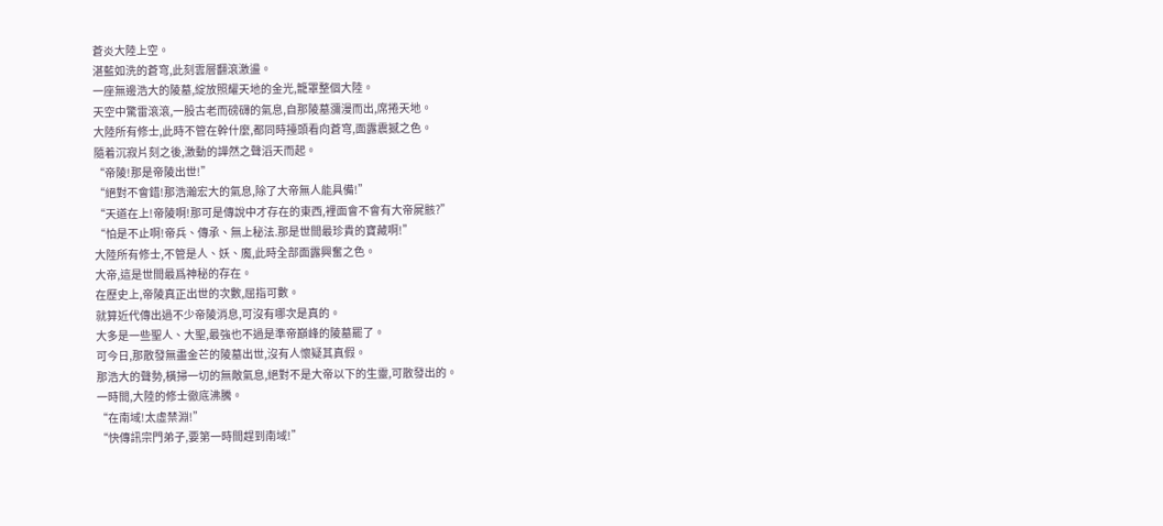蒼炎大陸上空。
湛藍如洗的蒼穹,此刻雲層翻滾激盪。
一座無邊浩大的陵墓,綻放照耀天地的金光,籠罩整個大陸。
天空中驚雷滾滾,一股古老而磅礴的氣息,自那陵墓瀰漫而出,席捲天地。
大陸所有修士,此時不管在幹什麼,都同時擡頭看向蒼穹,面露震撼之色。
隨着沉寂片刻之後,激動的譁然之聲滔天而起。
“帝陵!那是帝陵出世!”
“絕對不會錯!那浩瀚宏大的氣息,除了大帝無人能具備!”
“天道在上!帝陵啊!那可是傳說中才存在的東西,裡面會不會有大帝屍骸?”
“怕是不止啊!帝兵、傳承、無上秘法.那是世間最珍貴的寶藏啊!”
大陸所有修士,不管是人、妖、魔,此時全部面露興奮之色。
大帝,這是世間最爲神秘的存在。
在歷史上,帝陵真正出世的次數,屈指可數。
就算近代傳出過不少帝陵消息,可沒有哪次是真的。
大多是一些聖人、大聖,最強也不過是準帝巔峰的陵墓罷了。
可今日,那散發無盡金芒的陵墓出世,沒有人懷疑其真假。
那浩大的聲勢,橫掃一切的無敵氣息,絕對不是大帝以下的生靈,可散發出的。
一時間,大陸的修士徹底沸騰。
“在南域!太虛禁淵!”
“快傳訊宗門弟子,要第一時間趕到南域!”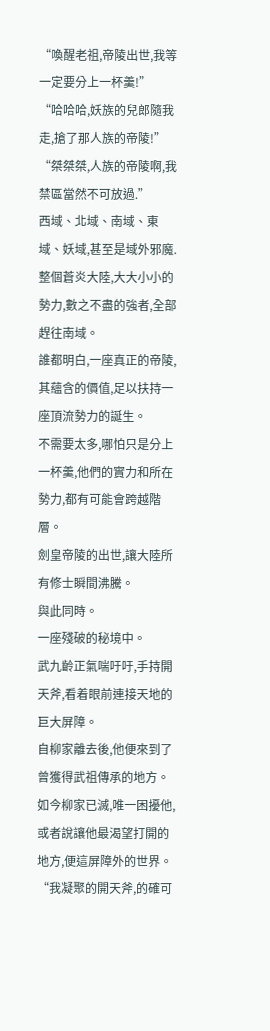“喚醒老祖,帝陵出世,我等一定要分上一杯羹!”
“哈哈哈,妖族的兒郎隨我走,搶了那人族的帝陵!”
“桀桀桀,人族的帝陵啊,我禁區當然不可放過.”
西域、北域、南域、東域、妖域,甚至是域外邪魔.
整個蒼炎大陸,大大小小的勢力,數之不盡的強者,全部趕往南域。
誰都明白,一座真正的帝陵,其蘊含的價值,足以扶持一座頂流勢力的誕生。
不需要太多,哪怕只是分上一杯羹,他們的實力和所在勢力,都有可能會跨越階層。
劍皇帝陵的出世,讓大陸所有修士瞬間沸騰。
與此同時。
一座殘破的秘境中。
武九齡正氣喘吁吁,手持開天斧,看着眼前連接天地的巨大屏障。
自柳家離去後,他便來到了曾獲得武祖傳承的地方。
如今柳家已滅,唯一困擾他,或者說讓他最渴望打開的地方,便這屏障外的世界。
“我凝聚的開天斧,的確可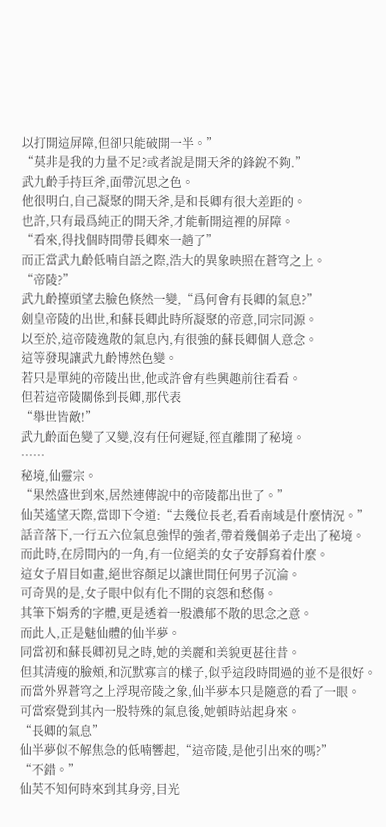以打開這屏障,但卻只能破開一半。”
“莫非是我的力量不足?或者說是開天斧的鋒銳不夠.”
武九齡手持巨斧,面帶沉思之色。
他很明白,自己凝聚的開天斧,是和長卿有很大差距的。
也許,只有最爲純正的開天斧,才能斬開這裡的屏障。
“看來,得找個時間帶長卿來一趟了”
而正當武九齡低喃自語之際,浩大的異象映照在蒼穹之上。
“帝陵?”
武九齡擡頭望去臉色倏然一變,“爲何會有長卿的氣息?”
劍皇帝陵的出世,和蘇長卿此時所凝聚的帝意,同宗同源。
以至於,這帝陵逸散的氣息內,有很強的蘇長卿個人意念。
這等發現讓武九齡博然色變。
若只是單純的帝陵出世,他或許會有些興趣前往看看。
但若這帝陵關係到長卿,那代表
“舉世皆敵!”
武九齡面色變了又變,沒有任何遲疑,徑直離開了秘境。
……
秘境,仙靈宗。
“果然盛世到來,居然連傳說中的帝陵都出世了。”
仙芙遙望天際,當即下令道:“去幾位長老,看看南域是什麼情況。”
話音落下,一行五六位氣息強悍的強者,帶着幾個弟子走出了秘境。
而此時,在房間內的一角,有一位絕美的女子安靜寫着什麼。
這女子眉目如畫,絕世容顏足以讓世間任何男子沉淪。
可奇異的是,女子眼中似有化不開的哀怨和愁傷。
其筆下娟秀的字體,更是透着一股濃郁不散的思念之意。
而此人,正是魅仙體的仙半夢。
同當初和蘇長卿初見之時,她的美麗和美貌更甚往昔。
但其清瘦的臉頰,和沉默寡言的樣子,似乎這段時間過的並不是很好。
而當外界蒼穹之上浮現帝陵之象,仙半夢本只是隨意的看了一眼。
可當察覺到其內一股特殊的氣息後,她頓時站起身來。
“長卿的氣息”
仙半夢似不解焦急的低喃響起,“這帝陵,是他引出來的嗎?”
“不錯。”
仙芙不知何時來到其身旁,目光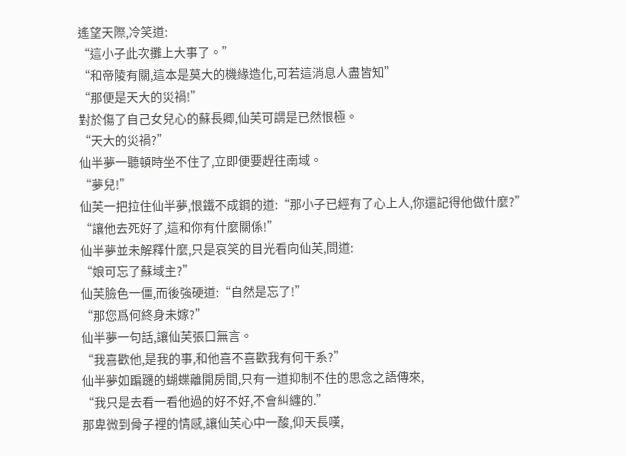遙望天際,冷笑道:
“這小子此次攤上大事了。”
“和帝陵有關,這本是莫大的機緣造化,可若這消息人盡皆知”
“那便是天大的災禍!”
對於傷了自己女兒心的蘇長卿,仙芙可謂是已然恨極。
“天大的災禍?”
仙半夢一聽頓時坐不住了,立即便要趕往南域。
“夢兒!”
仙芙一把拉住仙半夢,恨鐵不成鋼的道:“那小子已經有了心上人,你還記得他做什麼?”
“讓他去死好了,這和你有什麼關係!”
仙半夢並未解釋什麼,只是哀笑的目光看向仙芙,問道:
“娘可忘了蘇域主?”
仙芙臉色一僵,而後強硬道:“自然是忘了!”
“那您爲何終身未嫁?”
仙半夢一句話,讓仙芙張口無言。
“我喜歡他,是我的事,和他喜不喜歡我有何干系?”
仙半夢如蹁躚的蝴蝶離開房間,只有一道抑制不住的思念之語傳來,
“我只是去看一看他過的好不好,不會糾纏的.”
那卑微到骨子裡的情感,讓仙芙心中一酸,仰天長嘆,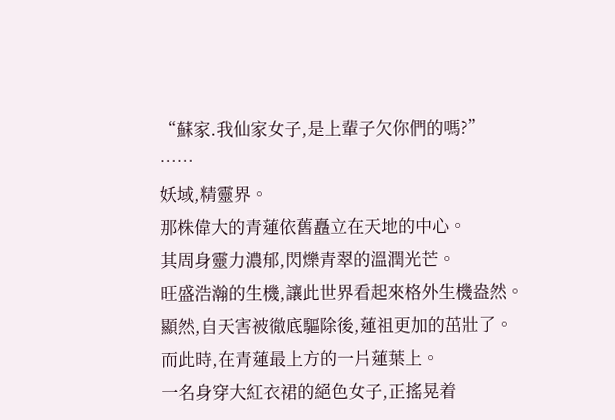“蘇家.我仙家女子,是上輩子欠你們的嗎?”
……
妖域,精靈界。
那株偉大的青蓮依舊矗立在天地的中心。
其周身靈力濃郁,閃爍青翠的溫潤光芒。
旺盛浩瀚的生機,讓此世界看起來格外生機盎然。
顯然,自天害被徹底驅除後,蓮祖更加的茁壯了。
而此時,在青蓮最上方的一片蓮葉上。
一名身穿大紅衣裙的絕色女子,正搖晃着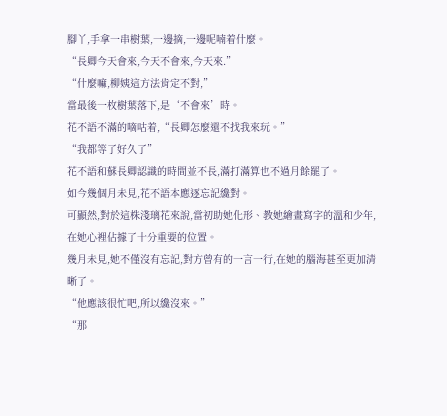腳丫,手拿一串樹葉,一邊摘,一邊呢喃着什麼。
“長卿今天會來,今天不會來,今天來.”
“什麼嘛,柳姨這方法肯定不對,”
當最後一枚樹葉落下,是‘不會來’時。
花不語不滿的嘀咕着,“長卿怎麼還不找我來玩。”
“我都等了好久了”
花不語和蘇長卿認識的時間並不長,滿打滿算也不過月餘罷了。
如今幾個月未見,花不語本應逐忘記纔對。
可顯然,對於這株淺璃花來說,當初助她化形、教她繪畫寫字的溫和少年,在她心裡佔據了十分重要的位置。
幾月未見,她不僅沒有忘記,對方曾有的一言一行,在她的腦海甚至更加清晰了。
“他應該很忙吧,所以纔沒來。”
“那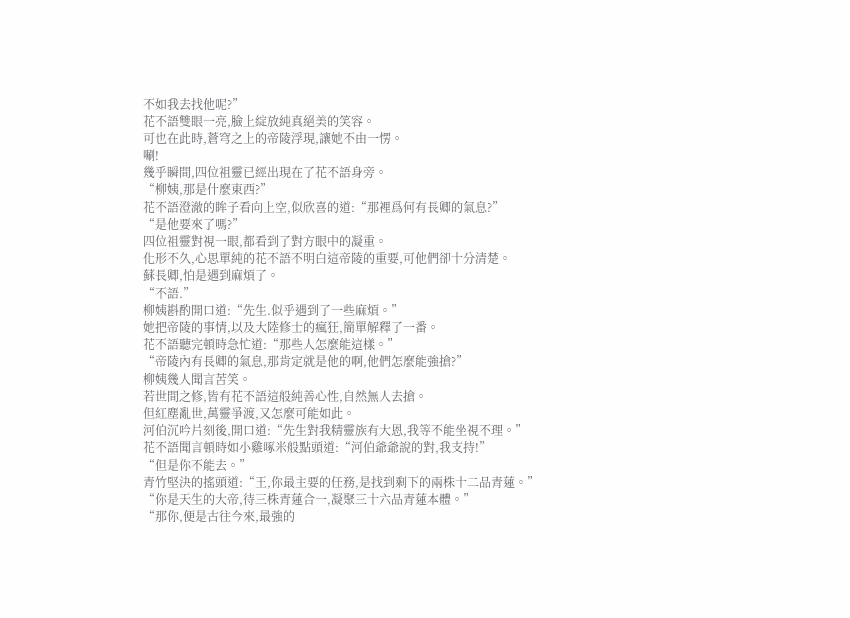不如我去找他呢?”
花不語雙眼一亮,臉上綻放純真絕美的笑容。
可也在此時,蒼穹之上的帝陵浮現,讓她不由一愣。
唰!
幾乎瞬間,四位祖靈已經出現在了花不語身旁。
“柳姨,那是什麼東西?”
花不語澄澈的眸子看向上空,似欣喜的道:“那裡爲何有長卿的氣息?”
“是他要來了嗎?”
四位祖靈對視一眼,都看到了對方眼中的凝重。
化形不久,心思單純的花不語不明白這帝陵的重要,可他們卻十分清楚。
蘇長卿,怕是遇到麻煩了。
“不語.”
柳姨斟酌開口道:“先生.似乎遇到了一些麻煩。”
她把帝陵的事情,以及大陸修士的瘋狂,簡單解釋了一番。
花不語聽完頓時急忙道:“那些人怎麼能這樣。”
“帝陵內有長卿的氣息,那肯定就是他的啊,他們怎麼能強搶?”
柳姨幾人聞言苦笑。
若世間之修,皆有花不語這般純善心性,自然無人去搶。
但紅塵亂世,萬靈爭渡,又怎麼可能如此。
河伯沉吟片刻後,開口道:“先生對我精靈族有大恩,我等不能坐視不理。”
花不語聞言頓時如小雞啄米般點頭道:“河伯爺爺說的對,我支持!”
“但是你不能去。”
青竹堅決的搖頭道:“王,你最主要的任務,是找到剩下的兩株十二品青蓮。”
“你是天生的大帝,待三株青蓮合一,凝聚三十六品青蓮本體。”
“那你,便是古往今來,最強的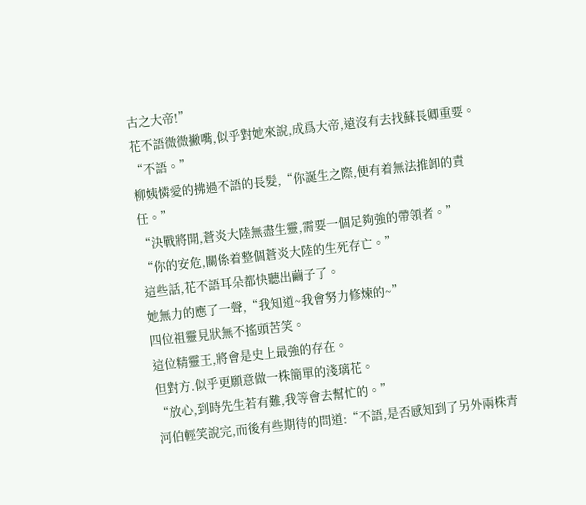古之大帝!”
花不語微微撇嘴,似乎對她來說,成爲大帝,遠沒有去找蘇長卿重要。
“不語。”
柳姨憐愛的拂過不語的長髮,“你誕生之際,便有着無法推卸的責任。”
“決戰將開,蒼炎大陸無盡生靈,需要一個足夠強的帶領者。”
“你的安危,關係着整個蒼炎大陸的生死存亡。”
這些話,花不語耳朵都快聽出繭子了。
她無力的應了一聲,“我知道~我會努力修煉的~”
四位祖靈見狀無不搖頭苦笑。
這位精靈王,將會是史上最強的存在。
但對方.似乎更願意做一株簡單的淺璃花。
“放心,到時先生若有難,我等會去幫忙的。”
河伯輕笑說完,而後有些期待的問道:“不語,是否感知到了另外兩株青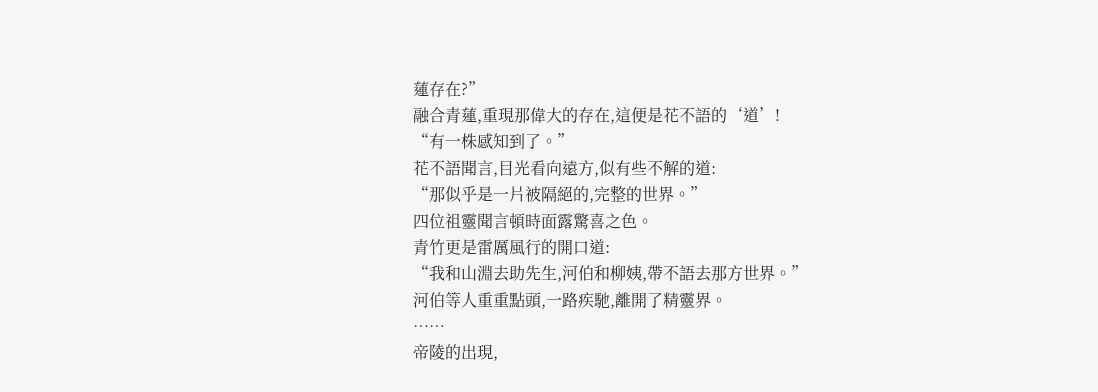蓮存在?”
融合青蓮,重現那偉大的存在,這便是花不語的‘道’!
“有一株感知到了。”
花不語聞言,目光看向遠方,似有些不解的道:
“那似乎是一片被隔絕的,完整的世界。”
四位祖靈聞言頓時面露驚喜之色。
青竹更是雷厲風行的開口道:
“我和山淵去助先生,河伯和柳姨,帶不語去那方世界。”
河伯等人重重點頭,一路疾馳,離開了精靈界。
……
帝陵的出現,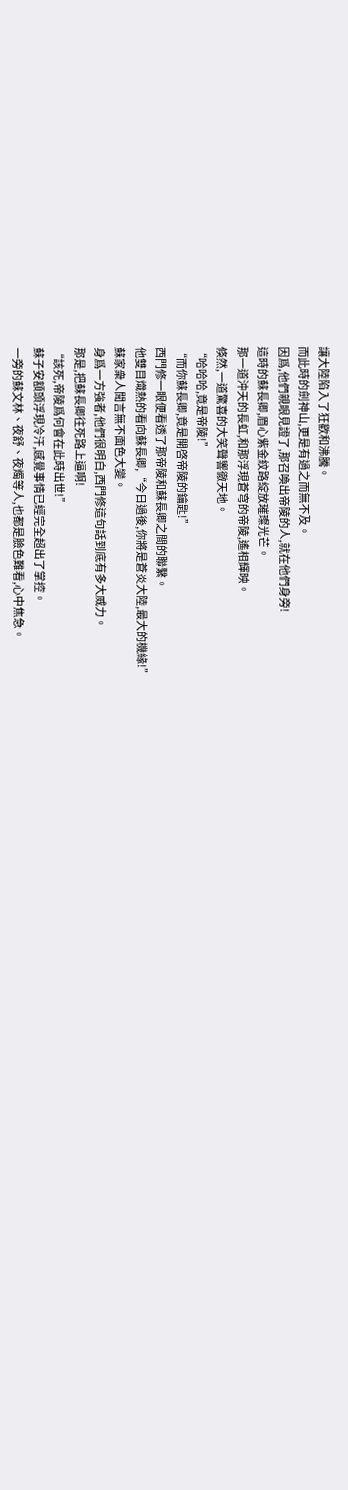讓大陸陷入了狂歡和沸騰。
而此時的劍神山,更是有過之而無不及。
因爲,他們親眼見證了,那召喚出帝陵的人,就在他們身旁!
這時的蘇長卿,眉心紫金紋路綻放璀璨光芒。
那一道沖天的長虹,和那浮現蒼穹的帝陵,遙相輝映。
倏然,一道驚喜的大笑聲響徹天地。
“哈哈哈,竟是帝陵!”
“而你蘇長卿,竟是開啓帝陵的鑰匙!”
西門修一眼便看透了那帝陵和蘇長卿之間的聯繫。
他雙目熾熱的看向蘇長卿,“今日過後,你將是蒼炎大陸,最大的機緣!”
蘇家衆人聞言無不面色大變。
身爲一方強者,他們很明白,西門修這句話到底有多大威力。
那是,把蘇長卿往死路上逼啊!
“該死,帝陵爲何會在此時出世!”
蘇子安額頭浮現冷汗,感覺事情已經完全超出了掌控。
一旁的蘇文林、夜舒、夜燭等人,也都是臉色難看,心中焦急。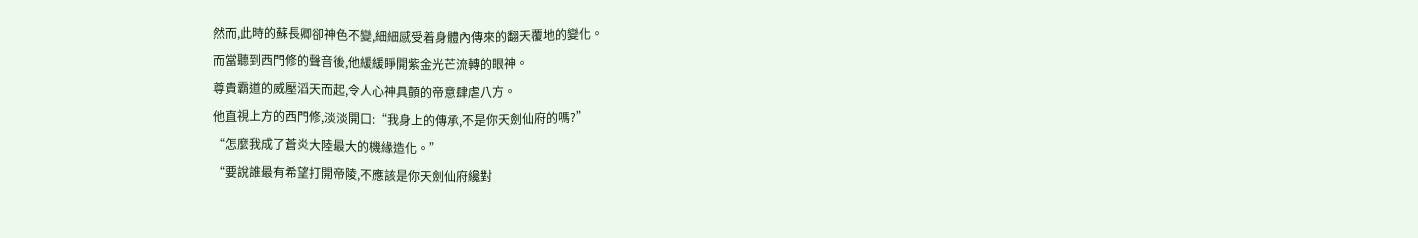然而,此時的蘇長卿卻神色不變,細細感受着身體內傳來的翻天覆地的變化。
而當聽到西門修的聲音後,他緩緩睜開紫金光芒流轉的眼神。
尊貴霸道的威壓滔天而起,令人心神具顫的帝意肆虐八方。
他直視上方的西門修,淡淡開口:“我身上的傳承,不是你天劍仙府的嗎?”
“怎麼我成了蒼炎大陸最大的機緣造化。”
“要說誰最有希望打開帝陵,不應該是你天劍仙府纔對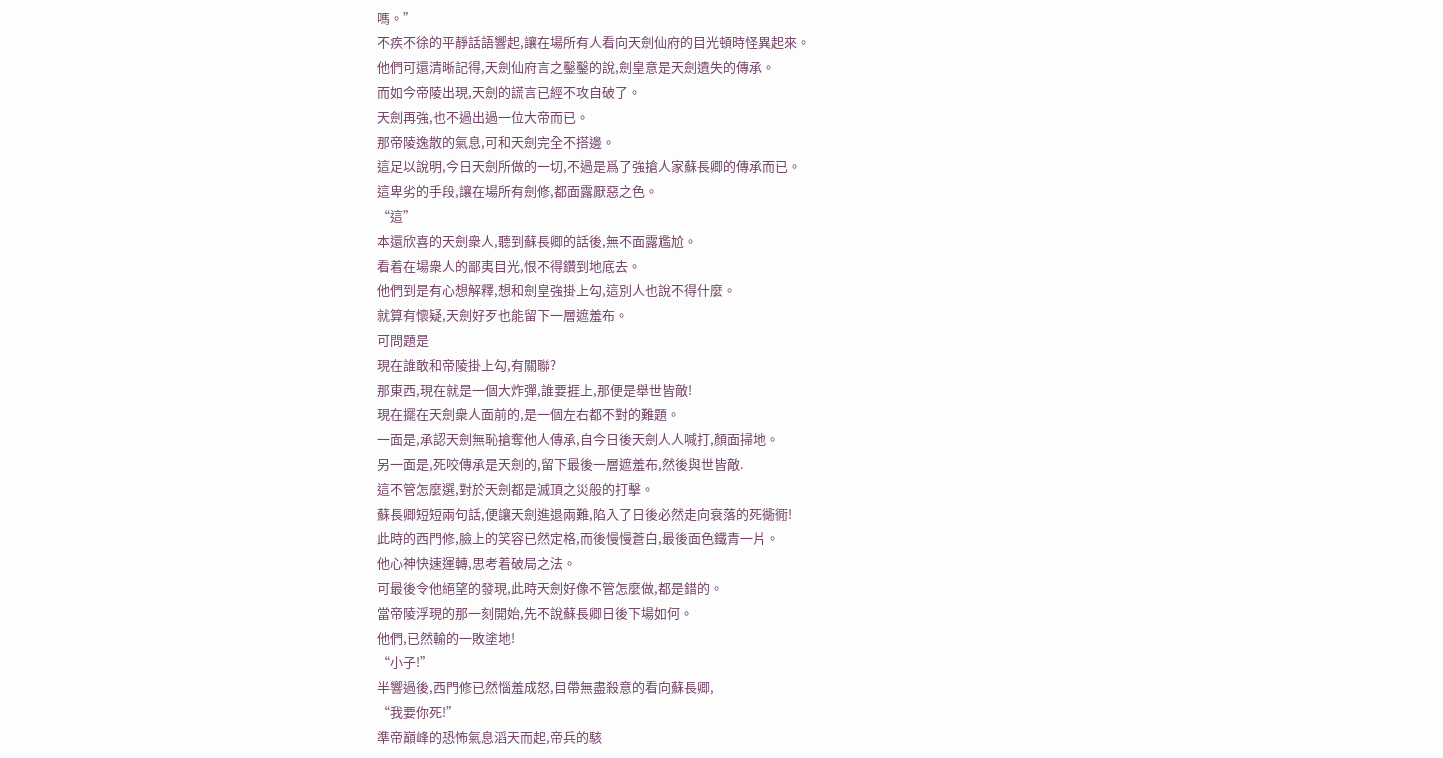嗎。”
不疾不徐的平靜話語響起,讓在場所有人看向天劍仙府的目光頓時怪異起來。
他們可還清晰記得,天劍仙府言之鑿鑿的說,劍皇意是天劍遺失的傳承。
而如今帝陵出現,天劍的謊言已經不攻自破了。
天劍再強,也不過出過一位大帝而已。
那帝陵逸散的氣息,可和天劍完全不搭邊。
這足以說明,今日天劍所做的一切,不過是爲了強搶人家蘇長卿的傳承而已。
這卑劣的手段,讓在場所有劍修,都面露厭惡之色。
“這”
本還欣喜的天劍衆人,聽到蘇長卿的話後,無不面露尷尬。
看着在場衆人的鄙夷目光,恨不得鑽到地底去。
他們到是有心想解釋,想和劍皇強掛上勾,這別人也說不得什麼。
就算有懷疑,天劍好歹也能留下一層遮羞布。
可問題是
現在誰敢和帝陵掛上勾,有關聯?
那東西,現在就是一個大炸彈,誰要捱上,那便是舉世皆敵!
現在擺在天劍衆人面前的,是一個左右都不對的難題。
一面是,承認天劍無恥搶奪他人傳承,自今日後天劍人人喊打,顏面掃地。
另一面是,死咬傳承是天劍的,留下最後一層遮羞布,然後與世皆敵.
這不管怎麼選,對於天劍都是滅頂之災般的打擊。
蘇長卿短短兩句話,便讓天劍進退兩難,陷入了日後必然走向衰落的死衚衕!
此時的西門修,臉上的笑容已然定格,而後慢慢蒼白,最後面色鐵青一片。
他心神快速運轉,思考着破局之法。
可最後令他絕望的發現,此時天劍好像不管怎麼做,都是錯的。
當帝陵浮現的那一刻開始,先不說蘇長卿日後下場如何。
他們,已然輸的一敗塗地!
“小子!”
半響過後,西門修已然惱羞成怒,目帶無盡殺意的看向蘇長卿,
“我要你死!”
準帝巔峰的恐怖氣息滔天而起,帝兵的駭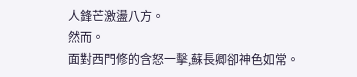人鋒芒激盪八方。
然而。
面對西門修的含怒一擊,蘇長卿卻神色如常。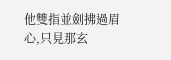他雙指並劍拂過眉心,只見那玄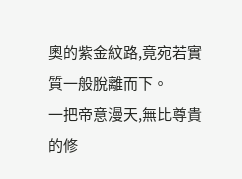奧的紫金紋路,竟宛若實質一般脫離而下。
一把帝意漫天,無比尊貴的修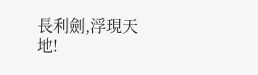長利劍,浮現天地!